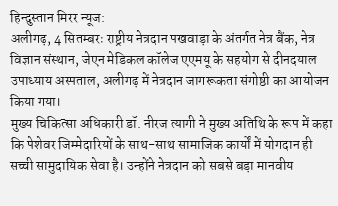हिन्दुस्तान मिरर न्यूज:
अलीगढ़, 4 सितम्बरः राष्ट्रीय नेत्रदान पखवाड़ा के अंतर्गत नेत्र बैंक, नेत्र विज्ञान संस्थान, जेएन मेडिकल कॉलेज एएमयू के सहयोग से दीनदयाल उपाध्याय अस्पताल, अलीगढ़ में नेत्रदान जागरूकता संगोष्ठी का आयोजन किया गया।
मुख्य चिकित्सा अधिकारी डॉ. नीरज त्यागी ने मुख्य अतिथि के रूप में कहा कि पेशेवर जिम्मेदारियों के साथ-साथ सामाजिक कार्यों में योगदान ही सच्ची सामुदायिक सेवा है। उन्होंने नेत्रदान को सबसे बड़ा मानवीय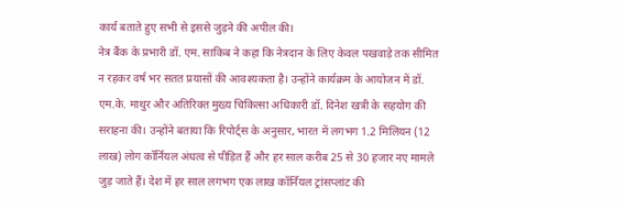कार्य बताते हुए सभी से इससे जुड़ने की अपील की।
नेत्र बैंक के प्रभारी डॉ. एम. साकिब ने कहा कि नेत्रदान के लिए केवल पखवाड़े तक सीमित न रहकर वर्ष भर सतत प्रयासों की आवश्यकता है। उन्होंने कार्यक्रम के आयोजन में डॉ. एम.के. माथुर और अतिरिक्त मुख्य चिकित्सा अधिकारी डॉ. दिनेश खत्री के सहयोग की सराहना की। उन्होंने बताया कि रिपोर्ट्स के अनुसार, भारत में लगभग 1.2 मिलियन (12 लाख) लोग कॉर्नियल अंधत्व से पीड़ित हैं और हर साल करीब 25 से 30 हजार नए मामले जुड़ जाते हैं। देश में हर साल लगभग एक लाख कॉर्नियल ट्रांसप्लांट की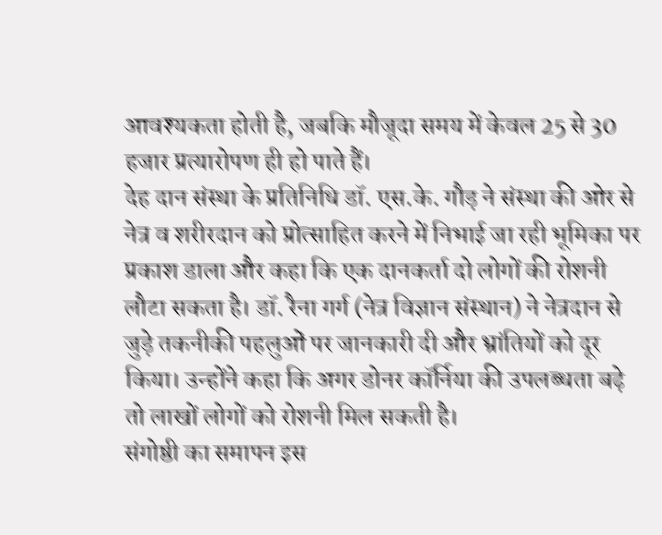आवश्यकता होती है, जबकि मौजूदा समय में केवल 25 से 30 हजार प्रत्यारोपण ही हो पाते हैं।
देह दान संस्था के प्रतिनिधि डॉ. एस.के. गौड़ ने संस्था की ओर से नेत्र व शरीरदान को प्रोत्साहित करने में निभाई जा रही भूमिका पर प्रकाश डाला और कहा कि एक दानकर्ता दो लोगों की रोशनी लौटा सकता है। डॉ. रैना गर्ग (नेत्र विज्ञान संस्थान) ने नेत्रदान से जुड़े तकनीकी पहलुओं पर जानकारी दी और भ्रांतियों को दूर किया। उन्होंने कहा कि अगर डोनर कॉर्निया की उपलब्धता बढ़े तो लाखों लोगों को रोशनी मिल सकती है।
संगोष्ठी का समापन इस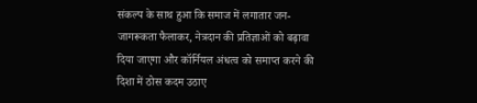संकल्प के साथ हुआ कि समाज में लगातार जन-जागरूकता फैलाकर, नेत्रदान की प्रतिज्ञाओं को बढ़ावा दिया जाएगा और कॉर्नियल अंधत्व को समाप्त करने की दिशा में ठोस कदम उठाए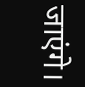जाएंगे।